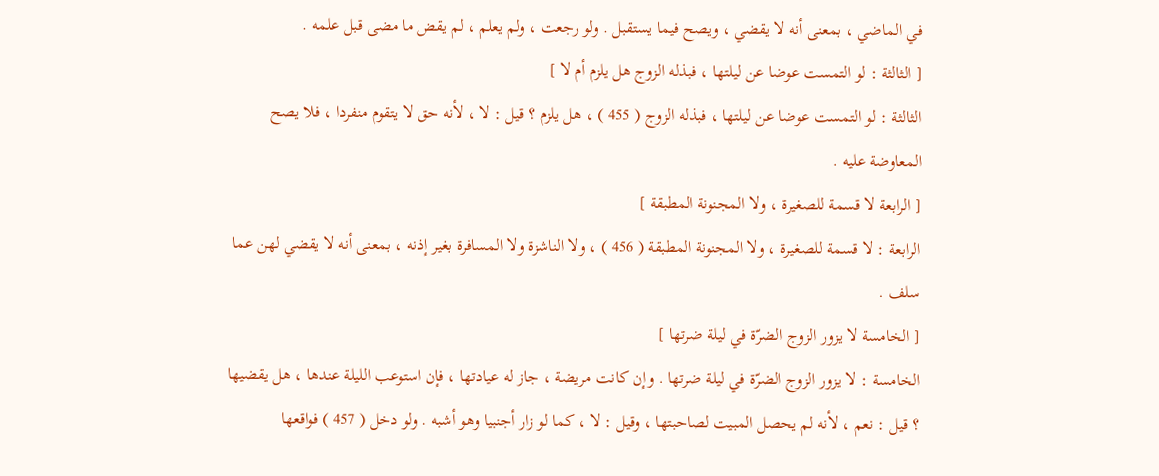في الماضي ، بمعنى أنه لا يقضي ، ويصح فيما يستقبل . ولو رجعت ، ولم يعلم ، لم يقض ما مضى قبل علمه .
[ الثالثة : لو التمست عوضا عن ليلتها ، فبذله الزوج هل يلزم أم لا ]
الثالثة : لو التمست عوضا عن ليلتها ، فبذله الزوج ( 455 ) ، هل يلزم ؟ قيل : لا ، لأنه حق لا يتقوم منفردا ، فلا يصح المعاوضة عليه .
[ الرابعة لا قسمة للصغيرة ، ولا المجنونة المطبقة ]
الرابعة : لا قسمة للصغيرة ، ولا المجنونة المطبقة ( 456 ) ، ولا الناشزة ولا المسافرة بغير إذنه ، بمعنى أنه لا يقضي لهن عما سلف .
[ الخامسة لا يزور الزوج الضرّة في ليلة ضرتها ]
الخامسة : لا يزور الزوج الضرّة في ليلة ضرتها . وإن كانت مريضة ، جاز له عيادتها ، فإن استوعب الليلة عندها ، هل يقضيها ؟ قيل : نعم ، لأنه لم يحصل المبيت لصاحبتها ، وقيل : لا ، كما لو زار أجنبيا وهو أشبه . ولو دخل ( 457 ) فواقعها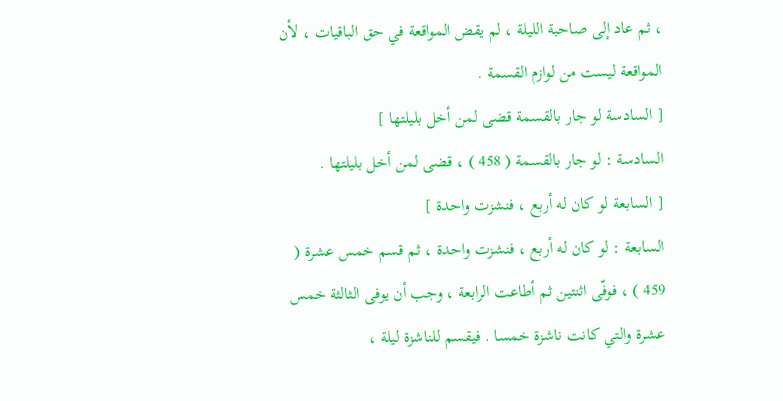، ثم عاد إلى صاحبة الليلة ، لم يقض المواقعة في حق الباقيات ، لأن المواقعة ليست من لوازم القسمة .
[ السادسة لو جار بالقسمة قضى لمن أخل بليلتها ]
السادسة : لو جار بالقسمة ( 458 ) ، قضى لمن أخل بليلتها .
[ السابعة لو كان له أربع ، فنشزت واحدة ]
السابعة : لو كان له أربع ، فنشزت واحدة ، ثم قسم خمس عشرة ( 459 ) ، فوفّى اثنتين ثم أطاعت الرابعة ، وجب أن يوفى الثالثة خمس عشرة والتي كانت ناشزة خمسا . فيقسم للناشزة ليلة ،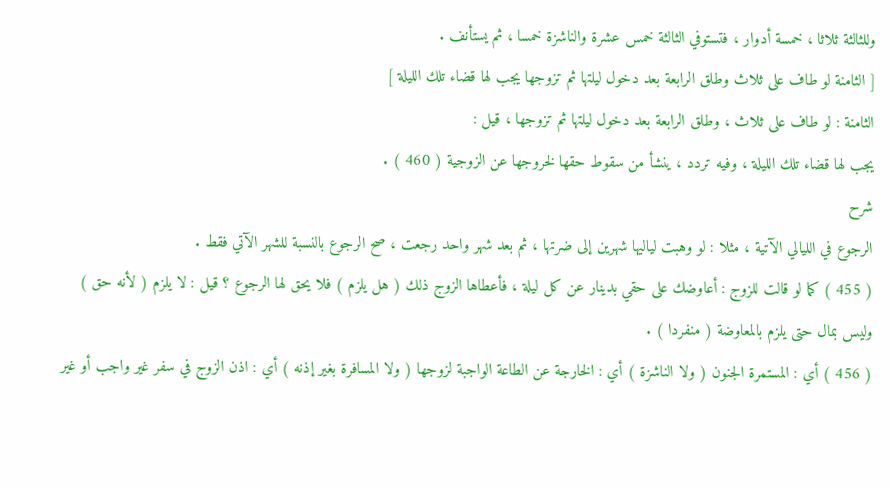وللثالثة ثلاثا ، خمسة أدوار ، فتستوفي الثالثة خمس عشرة والناشزة خمسا ، ثم يستأنف .
[ الثامنة لو طاف على ثلاث وطلق الرابعة بعد دخول ليلتها ثم تزوجها يجب لها قضاء تلك الليلة ]
الثامنة : لو طاف على ثلاث ، وطلق الرابعة بعد دخول ليلتها ثم تزوجها ، قيل :
يجب لها قضاء تلك الليلة ، وفيه تردد ، ينشأ من سقوط حقها لخروجها عن الزوجية ( 460 ) .
شرح
الرجوع في الليالي الآتية ، مثلا : لو وهبت لياليها شهرين إلى ضرتها ، ثم بعد شهر واحد رجعت ، صح الرجوع بالنسبة للشهر الآتي فقط .
( 455 ) كما لو قالت للزوج : أعاوضك على حقي بدينار عن كل ليلة ، فأعطاها الزوج ذلك ( هل يلزم ) فلا يحق لها الرجوع ؟ قيل : لا يلزم ( لأنه حق ) وليس بمال حتى يلزم بالمعاوضة ( منفردا ) .
( 456 ) أي : المستمرة الجنون ( ولا الناشزة ) أي : الخارجة عن الطاعة الواجبة لزوجها ( ولا المسافرة بغير إذنه ) أي : اذن الزوج في سفر غير واجب أو غير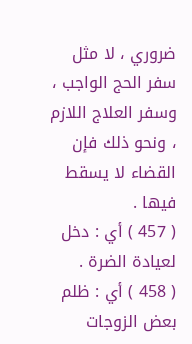ضروري ، لا مثل سفر الحج الواجب ، وسفر العلاج اللازم ، ونحو ذلك فإن القضاء لا يسقط فيها .
( 457 ) أي : دخل لعيادة الضرة .
( 458 ) أي : ظلم بعض الزوجات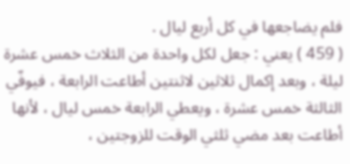فلم يضاجعها في كل أربع ليال .
( 459 ) يعني : جعل لكل واحدة من الثلاث خمس عشرة ليلة ، وبعد إكمال ثلاثين لاثنتين أطاعت الرابعة ، فيوفّي الثالثة خمس عشرة ، ويعطي الرابعة خمس ليال ، لأنها أطاعت بعد مضي ثلثي الوقت للزوجتين ،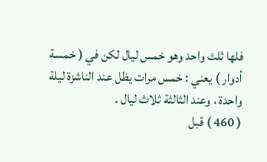فلها ثلث واحد وهو خمس ليال لكن في ( خمسة أدوار ) يعني : خمس مرات يظل عند الناشزة ليلة واحدة ، وعند الثالثة ثلاث ليال .
( 460 ) قبل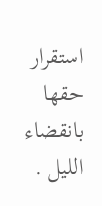استقرار حقها بانقضاء الليل .